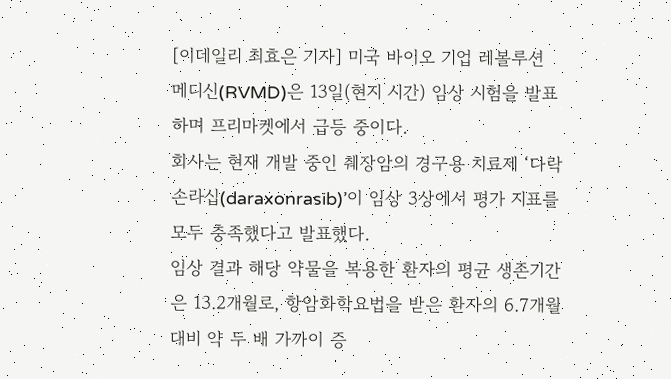[이데일리 최효은 기자] 미국 바이오 기업 레볼루션 메디신(RVMD)은 13일(현지 시간) 임상 시험을 발표하며 프리마켓에서 급등 중이다.
회사는 현재 개발 중인 췌장암의 경구용 치료제 ‘다락손라십(daraxonrasib)’이 임상 3상에서 평가 지표를 모두 충족했다고 발표했다.
임상 결과 해당 약물을 복용한 환자의 평균 생존기간은 13.2개월로, 항암화학요법을 받은 환자의 6.7개월 대비 약 두 배 가까이 증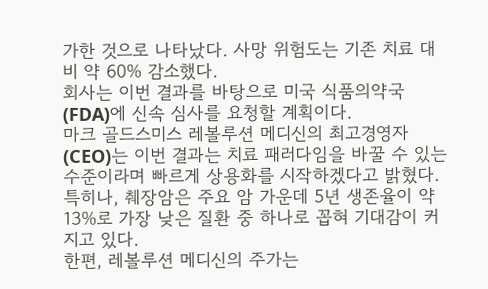가한 것으로 나타났다. 사망 위험도는 기존 치료 대비 약 60% 감소했다.
회사는 이번 결과를 바탕으로 미국 식품의약국(FDA)에 신속 심사를 요청할 계획이다.
마크 골드스미스 레볼루션 메디신의 최고경영자(CEO)는 이번 결과는 치료 패러다임을 바꿀 수 있는 수준이라며 빠르게 상용화를 시작하겠다고 밝혔다.
특히나, 췌장암은 주요 암 가운데 5년 생존율이 약 13%로 가장 낮은 질환 중 하나로 꼽혀 기대감이 커지고 있다.
한편, 레볼루션 메디신의 주가는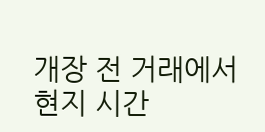개장 전 거래에서 현지 시간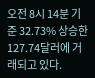오전 8시 14분 기준 32.73% 상승한 127.74달러에 거래되고 있다.